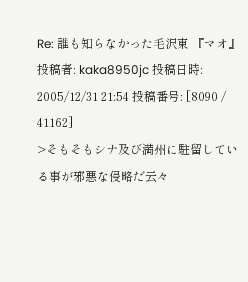Re: 誰も知らなかった毛沢東 『マオ』
投稿者: kaka8950jc 投稿日時: 2005/12/31 21:54 投稿番号: [8090 / 41162]
>そもそもシナ及び満州に駐留している事が邪悪な侵略だ云々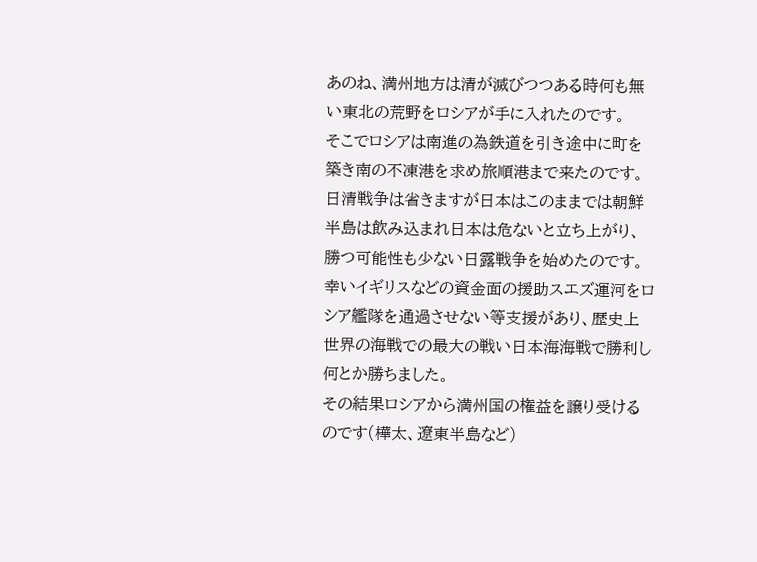あのね、満州地方は清が滅びつつある時何も無い東北の荒野をロシアが手に入れたのです。
そこでロシアは南進の為鉄道を引き途中に町を築き南の不凍港を求め旅順港まで来たのです。
日清戦争は省きますが日本はこのままでは朝鮮半島は飲み込まれ日本は危ないと立ち上がり、勝つ可能性も少ない日露戦争を始めたのです。
幸いイギリスなどの資金面の援助スエズ運河をロシア艦隊を通過させない等支援があり、歴史上世界の海戦での最大の戦い日本海海戦で勝利し何とか勝ちました。
その結果ロシアから満州国の権益を譲り受けるのです(樺太、遼東半島など)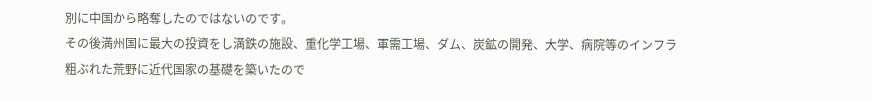別に中国から略奪したのではないのです。
その後満州国に最大の投資をし満鉄の施設、重化学工場、軍需工場、ダム、炭鉱の開発、大学、病院等のインフラ
粗ぶれた荒野に近代国家の基礎を築いたので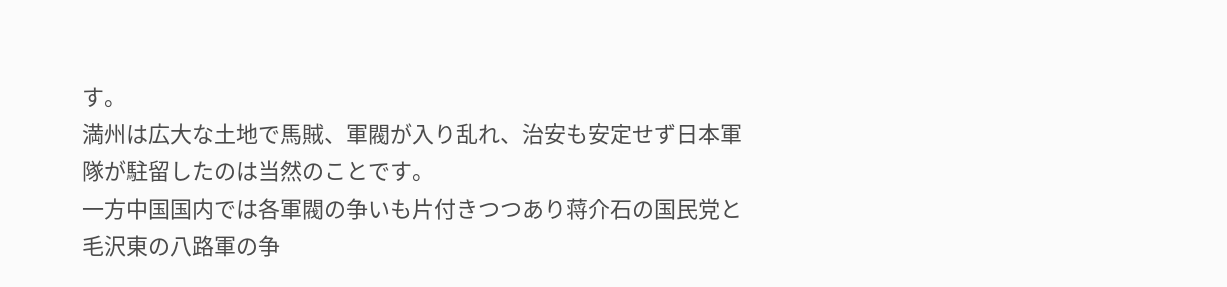す。
満州は広大な土地で馬賊、軍閥が入り乱れ、治安も安定せず日本軍隊が駐留したのは当然のことです。
一方中国国内では各軍閥の争いも片付きつつあり蒋介石の国民党と毛沢東の八路軍の争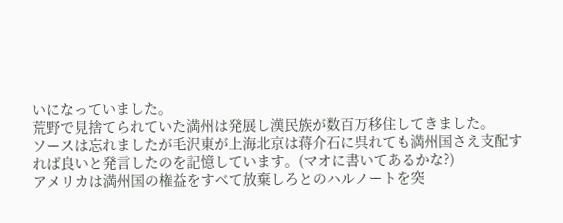いになっていました。
荒野で見捨てられていた満州は発展し漢民族が数百万移住してきました。
ソースは忘れましたが毛沢東が上海北京は蒋介石に呉れても満州国さえ支配すれば良いと発言したのを記憶しています。(マオに書いてあるかな?)
アメリカは満州国の権益をすべて放棄しろとのハルノートを突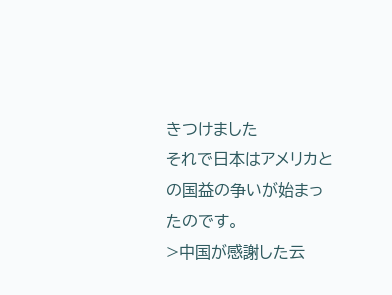きつけました
それで日本はアメリカとの国益の争いが始まったのです。
>中国が感謝した云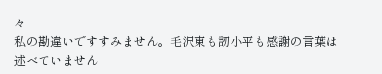々
私の勘違いですすみません。毛沢東も訒小平も感謝の言葉は述べていません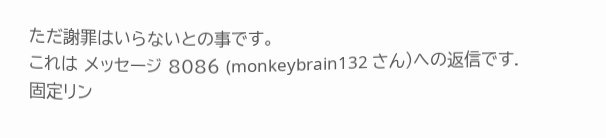ただ謝罪はいらないとの事です。
これは メッセージ 8086 (monkeybrain132 さん)への返信です.
固定リン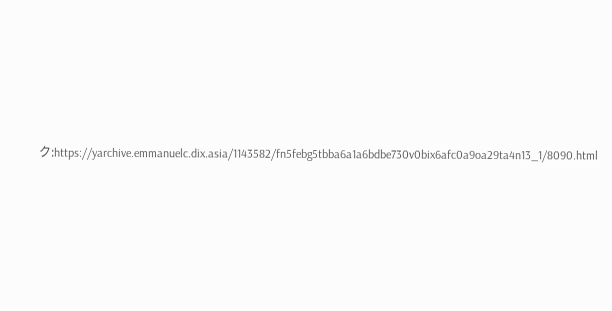ク:https://yarchive.emmanuelc.dix.asia/1143582/fn5febg5tbba6a1a6bdbe730v0bix6afc0a9oa29ta4n13_1/8090.html